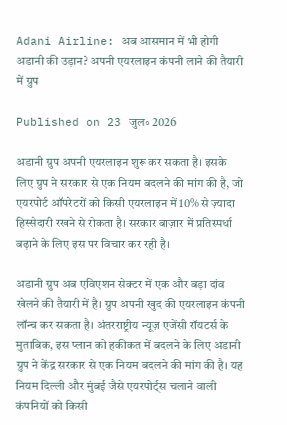Adani Airline: अब आसमान में भी होगी अडानी की उड़ान? अपनी एयरलाइन कंपनी लाने की तैयारी में ग्रुप

Published on 23 जुल॰ 2026

अडानी ग्रुप अपनी एयरलाइन शुरू कर सकता है। इसके लिए ग्रुप ने सरकार से एक नियम बदलने की मांग की है, जो एयरपोर्ट ऑपरेटरों को किसी एयरलाइन में 10% से ज़्यादा हिस्सेदारी रखने से रोकता है। सरकार बाज़ार में प्रतिस्पर्धा बढ़ाने के लिए इस पर विचार कर रही है।

अडानी ग्रुप अब एविएशन सेक्टर में एक और बड़ा दांव खेलने की तैयारी में है। ग्रुप अपनी खुद की एयरलाइन कंपनी लॉन्च कर सकता है। अंतरराष्ट्रीय न्यूज़ एजेंसी रॉयटर्स के मुताबिक, इस प्लान को हकीकत में बदलने के लिए अडानी ग्रुप ने केंद्र सरकार से एक नियम बदलने की मांग की है। यह नियम दिल्ली और मुंबई जैसे एयरपोर्ट्स चलाने वाली कंपनियों को किसी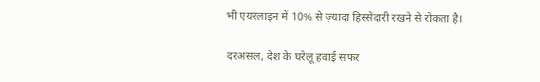भी एयरलाइन में 10% से ज़्यादा हिस्सेदारी रखने से रोकता है।

दरअसल, देश के घरेलू हवाई सफर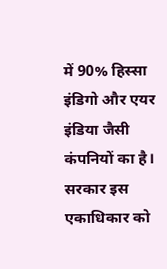में 90% हिस्सा इंडिगो और एयर इंडिया जैसी कंपनियों का है। सरकार इस एकाधिकार को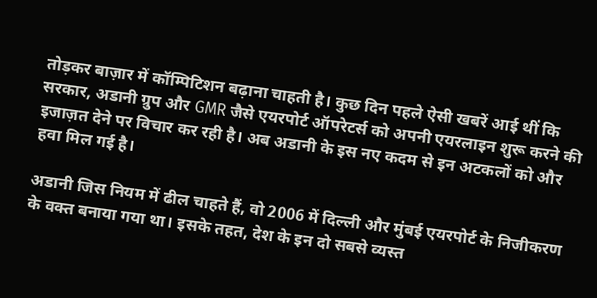तोड़कर बाज़ार में कॉम्पिटिशन बढ़ाना चाहती है। कुछ दिन पहले ऐसी खबरें आई थीं कि सरकार, अडानी ग्रुप और GMR जैसे एयरपोर्ट ऑपरेटर्स को अपनी एयरलाइन शुरू करने की इजाज़त देने पर विचार कर रही है। अब अडानी के इस नए कदम से इन अटकलों को और हवा मिल गई है।

अडानी जिस नियम में ढील चाहते हैं, वो 2006 में दिल्ली और मुंबई एयरपोर्ट के निजीकरण के वक्त बनाया गया था। इसके तहत, देश के इन दो सबसे व्यस्त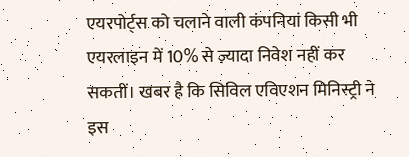एयरपोर्ट्स को चलाने वाली कंपनियां किसी भी एयरलाइन में 10% से ज़्यादा निवेश नहीं कर सकतीं। खबर है कि सिविल एविएशन मिनिस्ट्री ने इस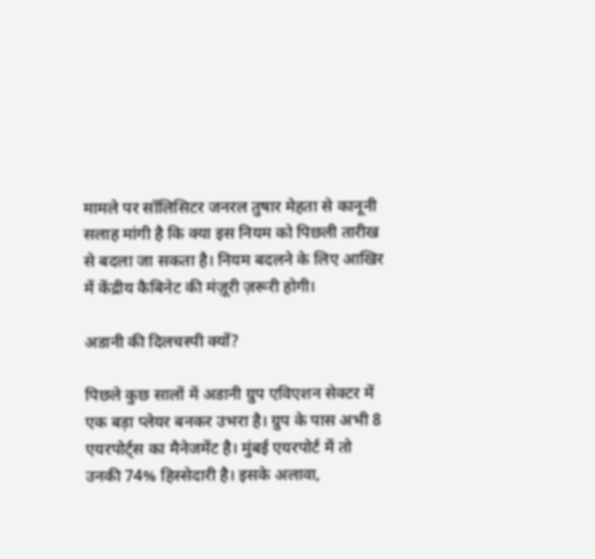मामले पर सॉलिसिटर जनरल तुषार मेहता से कानूनी सलाह मांगी है कि क्या इस नियम को पिछली तारीख से बदला जा सकता है। नियम बदलने के लिए आखिर में केंद्रीय कैबिनेट की मंज़ूरी ज़रूरी होगी।

अडानी की दिलचस्पी क्यों?

पिछले कुछ सालों में अडानी ग्रुप एविएशन सेक्टर में एक बड़ा प्लेयर बनकर उभरा है। ग्रुप के पास अभी 8 एयरपोर्ट्स का मैनेजमेंट है। मुंबई एयरपोर्ट में तो उनकी 74% हिस्सेदारी है। इसके अलावा,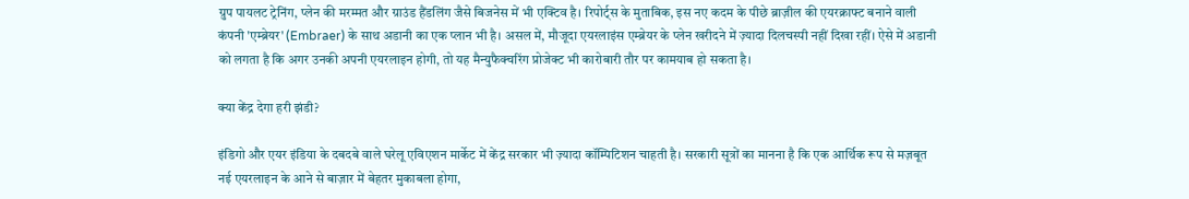ग्रुप पायलट ट्रेनिंग, प्लेन की मरम्मत और ग्राउंड हैंडलिंग जैसे बिजनेस में भी एक्टिव है। रिपोर्ट्स के मुताबिक, इस नए कदम के पीछे ब्राज़ील की एयरक्राफ्ट बनाने वाली कंपनी 'एम्ब्रेयर' (Embraer) के साथ अडानी का एक प्लान भी है। असल में, मौजूदा एयरलाइंस एम्ब्रेयर के प्लेन खरीदने में ज़्यादा दिलचस्पी नहीं दिखा रहीं। ऐसे में अडानी को लगता है कि अगर उनकी अपनी एयरलाइन होगी, तो यह मैन्युफैक्चरिंग प्रोजेक्ट भी कारोबारी तौर पर कामयाब हो सकता है।

क्या केंद्र देगा हरी झंडी?

इंडिगो और एयर इंडिया के दबदबे वाले घरेलू एविएशन मार्केट में केंद्र सरकार भी ज़्यादा कॉम्पिटिशन चाहती है। सरकारी सूत्रों का मानना है कि एक आर्थिक रूप से मज़बूत नई एयरलाइन के आने से बाज़ार में बेहतर मुकाबला होगा,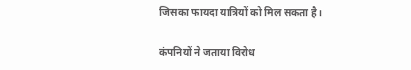जिसका फायदा यात्रियों को मिल सकता है।

कंपनियों ने जताया विरोध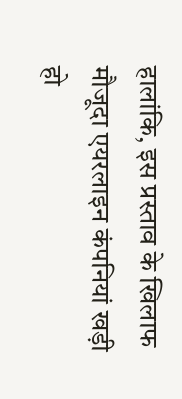हालांकि, इस प्रस्ताव के खिलाफ मौजूदा एयरलाइन कंपनियां खड़ी हो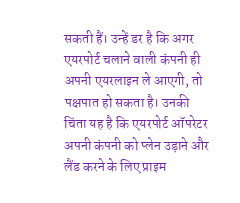सकती हैं। उन्हें डर है कि अगर एयरपोर्ट चलाने वाली कंपनी ही अपनी एयरलाइन ले आएगी, तो पक्षपात हो सकता है। उनकी चिंता यह है कि एयरपोर्ट ऑपरेटर अपनी कंपनी को प्लेन उड़ाने और लैंड करने के लिए प्राइम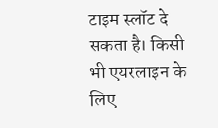टाइम स्लॉट दे सकता है। किसी भी एयरलाइन के लिए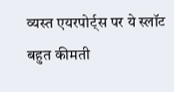व्यस्त एयरपोर्ट्स पर ये स्लॉट बहुत कीमती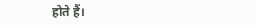होते हैं।